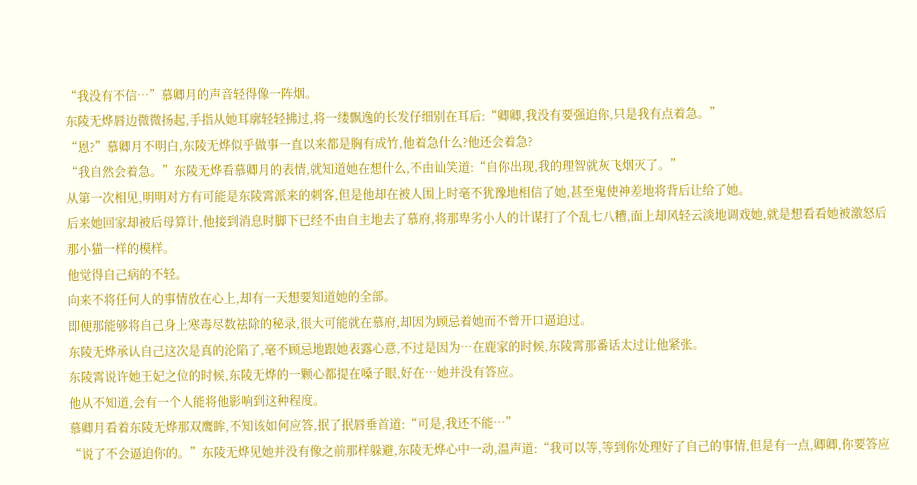“我没有不信…”慕卿月的声音轻得像一阵烟。
东陵无烨唇边微微扬起,手指从她耳廓轻轻拂过,将一缕飘逸的长发仔细别在耳后:“卿卿,我没有要强迫你,只是我有点着急。”
“恩?”慕卿月不明白,东陵无烨似乎做事一直以来都是胸有成竹,他着急什么?他还会着急?
“我自然会着急。”东陵无烨看慕卿月的表情,就知道她在想什么,不由讪笑道:“自你出现,我的理智就灰飞烟灭了。”
从第一次相见,明明对方有可能是东陵霄派来的刺客,但是他却在被人围上时毫不犹豫地相信了她,甚至鬼使神差地将背后让给了她。
后来她回家却被后母算计,他接到消息时脚下已经不由自主地去了慕府,将那卑劣小人的计谋打了个乱七八糟,面上却风轻云淡地调戏她,就是想看看她被激怒后那小猫一样的模样。
他觉得自己病的不轻。
向来不将任何人的事情放在心上,却有一天想要知道她的全部。
即便那能够将自己身上寒毒尽数祛除的秘录,很大可能就在慕府,却因为顾忌着她而不曾开口逼迫过。
东陵无烨承认自己这次是真的沦陷了,毫不顾忌地跟她表露心意,不过是因为…在鹿家的时候,东陵霄那番话太过让他紧张。
东陵霄说许她王妃之位的时候,东陵无烨的一颗心都提在嗓子眼,好在…她并没有答应。
他从不知道,会有一个人能将他影响到这种程度。
慕卿月看着东陵无烨那双鹰眸,不知该如何应答,抿了抿唇垂首道:“可是,我还不能…”
“说了不会逼迫你的。”东陵无烨见她并没有像之前那样躲避,东陵无烨心中一动,温声道:“我可以等,等到你处理好了自己的事情,但是有一点,卿卿,你要答应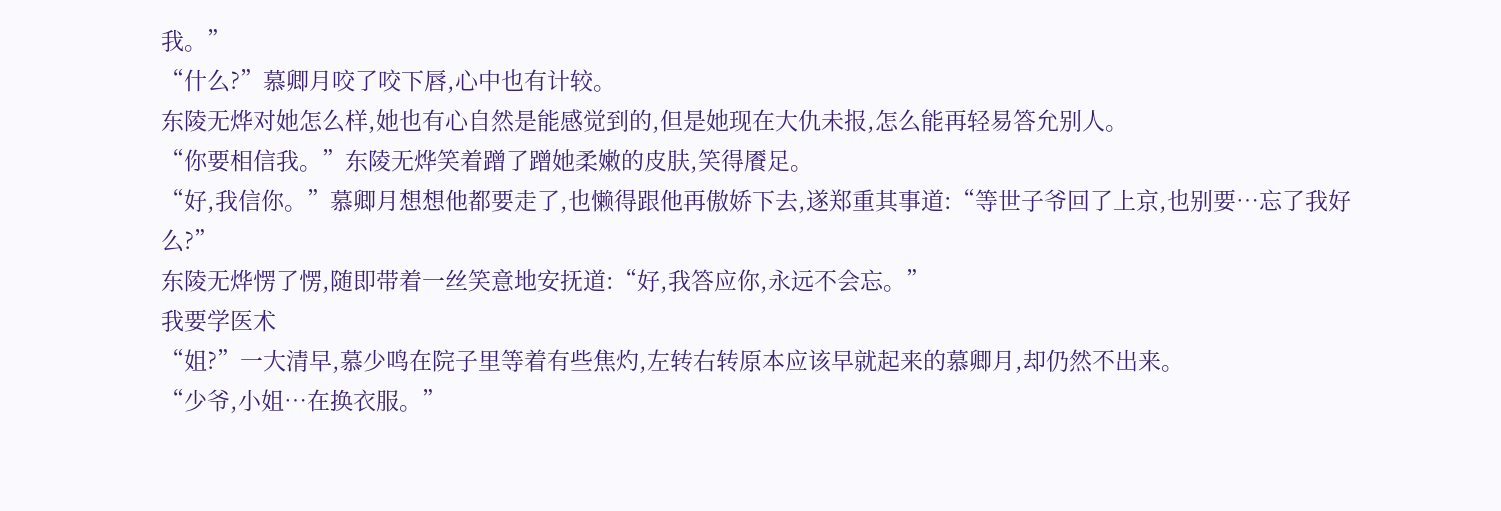我。”
“什么?”慕卿月咬了咬下唇,心中也有计较。
东陵无烨对她怎么样,她也有心自然是能感觉到的,但是她现在大仇未报,怎么能再轻易答允别人。
“你要相信我。”东陵无烨笑着蹭了蹭她柔嫩的皮肤,笑得餍足。
“好,我信你。”慕卿月想想他都要走了,也懒得跟他再傲娇下去,遂郑重其事道:“等世子爷回了上京,也别要…忘了我好么?”
东陵无烨愣了愣,随即带着一丝笑意地安抚道:“好,我答应你,永远不会忘。”
我要学医术
“姐?”一大清早,慕少鸣在院子里等着有些焦灼,左转右转原本应该早就起来的慕卿月,却仍然不出来。
“少爷,小姐…在换衣服。”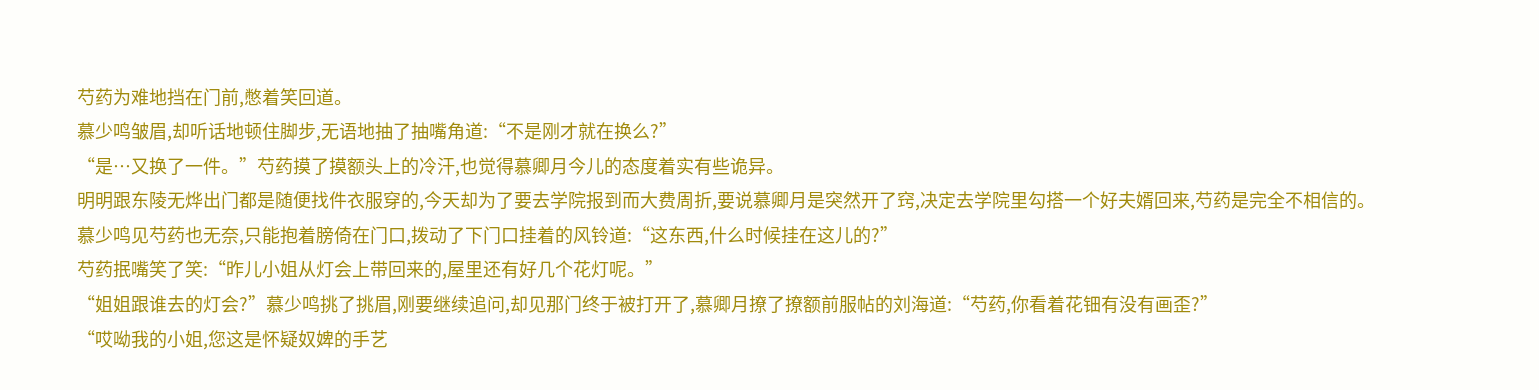芍药为难地挡在门前,憋着笑回道。
慕少鸣皱眉,却听话地顿住脚步,无语地抽了抽嘴角道:“不是刚才就在换么?”
“是…又换了一件。”芍药摸了摸额头上的冷汗,也觉得慕卿月今儿的态度着实有些诡异。
明明跟东陵无烨出门都是随便找件衣服穿的,今天却为了要去学院报到而大费周折,要说慕卿月是突然开了窍,决定去学院里勾搭一个好夫婿回来,芍药是完全不相信的。
慕少鸣见芍药也无奈,只能抱着膀倚在门口,拨动了下门口挂着的风铃道:“这东西,什么时候挂在这儿的?”
芍药抿嘴笑了笑:“昨儿小姐从灯会上带回来的,屋里还有好几个花灯呢。”
“姐姐跟谁去的灯会?”慕少鸣挑了挑眉,刚要继续追问,却见那门终于被打开了,慕卿月撩了撩额前服帖的刘海道:“芍药,你看着花钿有没有画歪?”
“哎呦我的小姐,您这是怀疑奴婢的手艺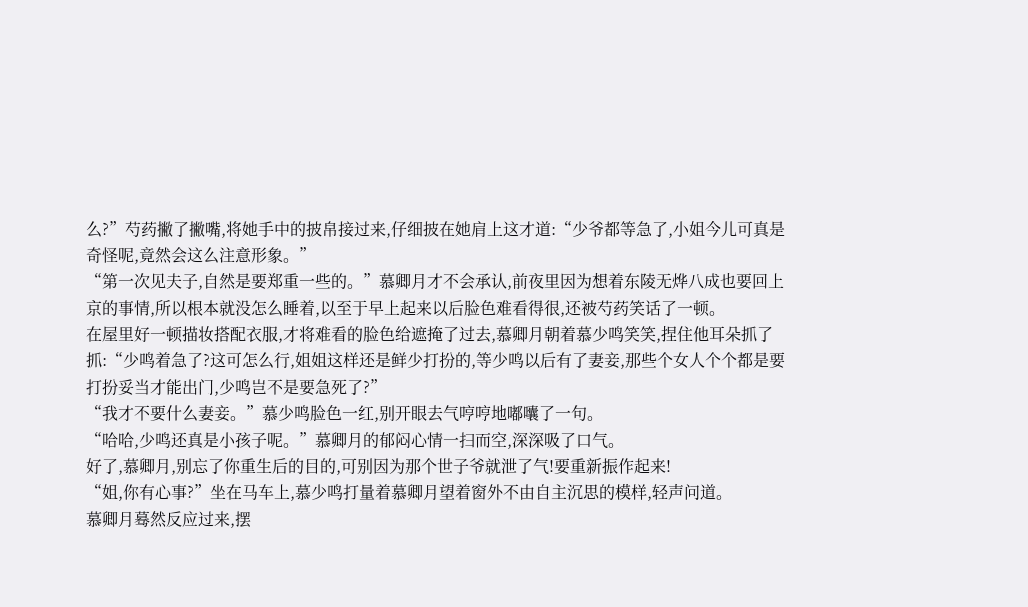么?”芍药撇了撇嘴,将她手中的披帛接过来,仔细披在她肩上这才道:“少爷都等急了,小姐今儿可真是奇怪呢,竟然会这么注意形象。”
“第一次见夫子,自然是要郑重一些的。”慕卿月才不会承认,前夜里因为想着东陵无烨八成也要回上京的事情,所以根本就没怎么睡着,以至于早上起来以后脸色难看得很,还被芍药笑话了一顿。
在屋里好一顿描妆搭配衣服,才将难看的脸色给遮掩了过去,慕卿月朝着慕少鸣笑笑,捏住他耳朵抓了抓:“少鸣着急了?这可怎么行,姐姐这样还是鲜少打扮的,等少鸣以后有了妻妾,那些个女人个个都是要打扮妥当才能出门,少鸣岂不是要急死了?”
“我才不要什么妻妾。”慕少鸣脸色一红,别开眼去气哼哼地嘟囔了一句。
“哈哈,少鸣还真是小孩子呢。”慕卿月的郁闷心情一扫而空,深深吸了口气。
好了,慕卿月,别忘了你重生后的目的,可别因为那个世子爷就泄了气!要重新振作起来!
“姐,你有心事?”坐在马车上,慕少鸣打量着慕卿月望着窗外不由自主沉思的模样,轻声问道。
慕卿月蓦然反应过来,摆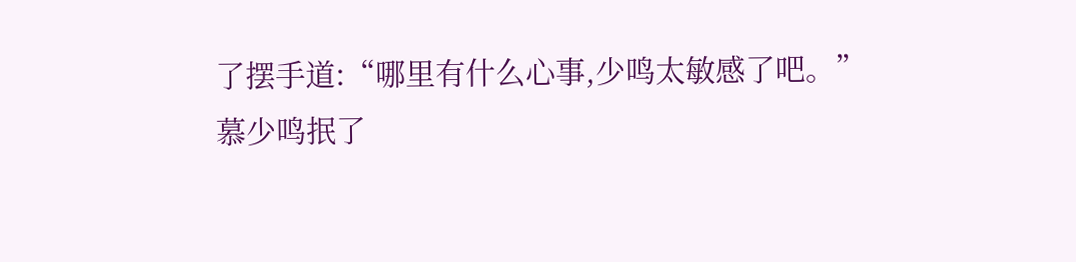了摆手道:“哪里有什么心事,少鸣太敏感了吧。”
慕少鸣抿了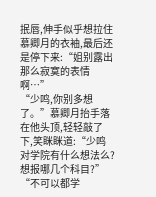抿唇,伸手似乎想拉住慕卿月的衣袖,最后还是停下来:“姐别露出那么寂寞的表情啊…”
“少鸣,你别多想了。”慕卿月抬手落在他头顶,轻轻敲了下,笑眯眯道:“少鸣对学院有什么想法么?想报哪几个科目?”
“不可以都学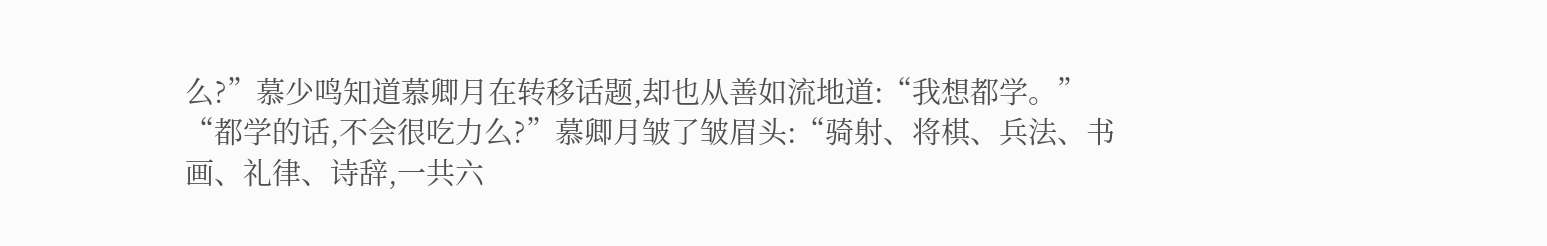么?”慕少鸣知道慕卿月在转移话题,却也从善如流地道:“我想都学。”
“都学的话,不会很吃力么?”慕卿月皱了皱眉头:“骑射、将棋、兵法、书画、礼律、诗辞,一共六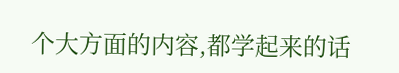个大方面的内容,都学起来的话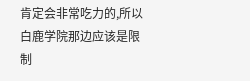肯定会非常吃力的,所以白鹿学院那边应该是限制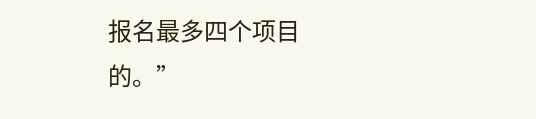报名最多四个项目的。”